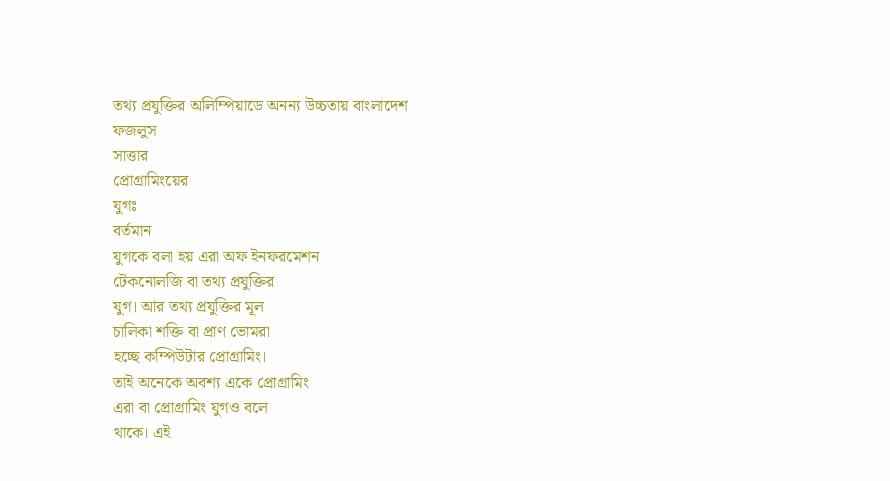তথ্য প্রযুক্তির অলিম্পিয়াডে অনন্য উচ্চতায় বাংলাদেশ
ফজলুস
সাত্তার
প্রোগ্রামিংয়ের
যুগঃ
বর্তমান
যুগকে বলা হয় এরা অফ ইনফরমেশন
টেকনোলজি বা তথ্য প্রযুক্তির
যুগ। আর তথ্য প্রযুক্তির মূল
চালিকা শক্তি বা প্রাণ ভোমরা
হচ্ছে কম্পিউটার প্রোগ্রামিং।
তাই অনেকে অবশ্য একে প্রোগ্রামিং
এরা বা প্রোগ্রামিং যুগও বলে
থাকে। এই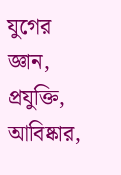যুগের জ্ঞান,
প্রযুক্তি,
আবিষ্কার,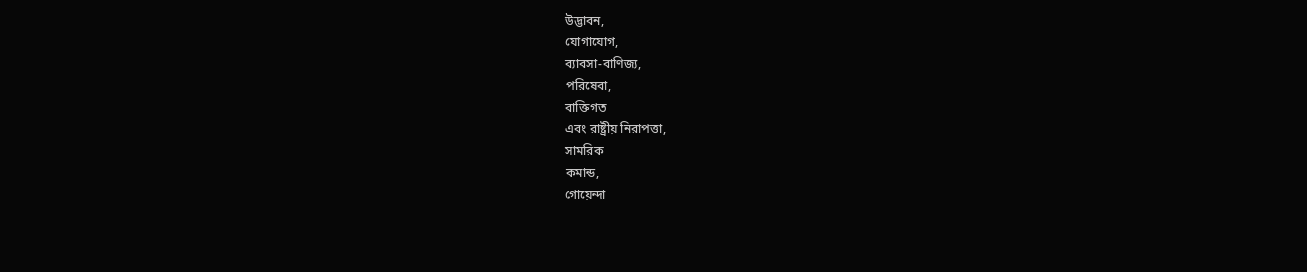উদ্ভাবন,
যোগাযোগ,
ব্যাবসা-বাণিজ্য,
পরিষেবা,
বাক্তিগত
এবং রাষ্ট্রীয় নিরাপত্তা,
সামরিক
কমান্ড,
গোয়েন্দা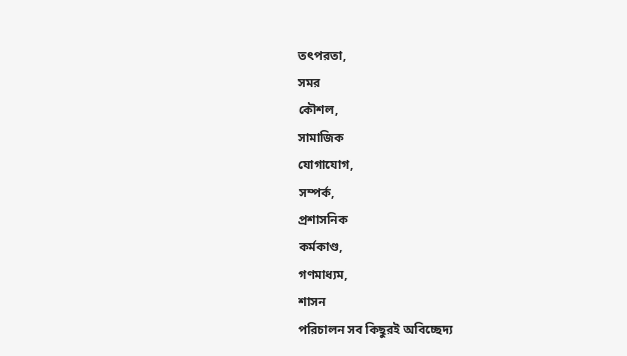তৎপরতা,
সমর
কৌশল,
সামাজিক
যোগাযোগ,
সম্পর্ক,
প্রশাসনিক
কর্মকাণ্ড,
গণমাধ্যম,
শাসন
পরিচালন সব কিছুরই অবিচ্ছেদ্য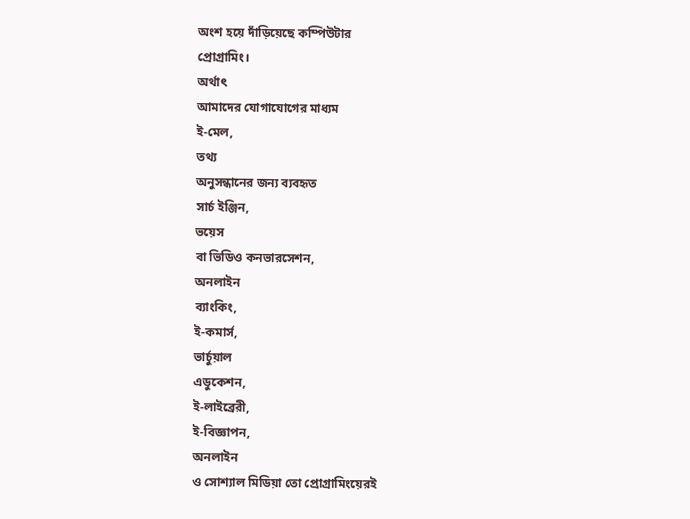অংশ হয়ে দাঁড়িয়েছে কম্পিউটার
প্রোগ্রামিং।
অর্থাৎ
আমাদের যোগাযোগের মাধ্যম
ই-মেল,
তথ্য
অনুসন্ধানের জন্য ব্যবহৃত
সার্চ ইঞ্জিন,
ভয়েস
বা ভিডিও কনভারসেশন,
অনলাইন
ব্যাংকিং,
ই-কমার্স,
ভার্চুয়াল
এডুকেশন,
ই-লাইব্রেরী,
ই-বিজ্ঞাপন,
অনলাইন
ও সোশ্যাল মিডিয়া তো প্রোগ্রামিংয়েরই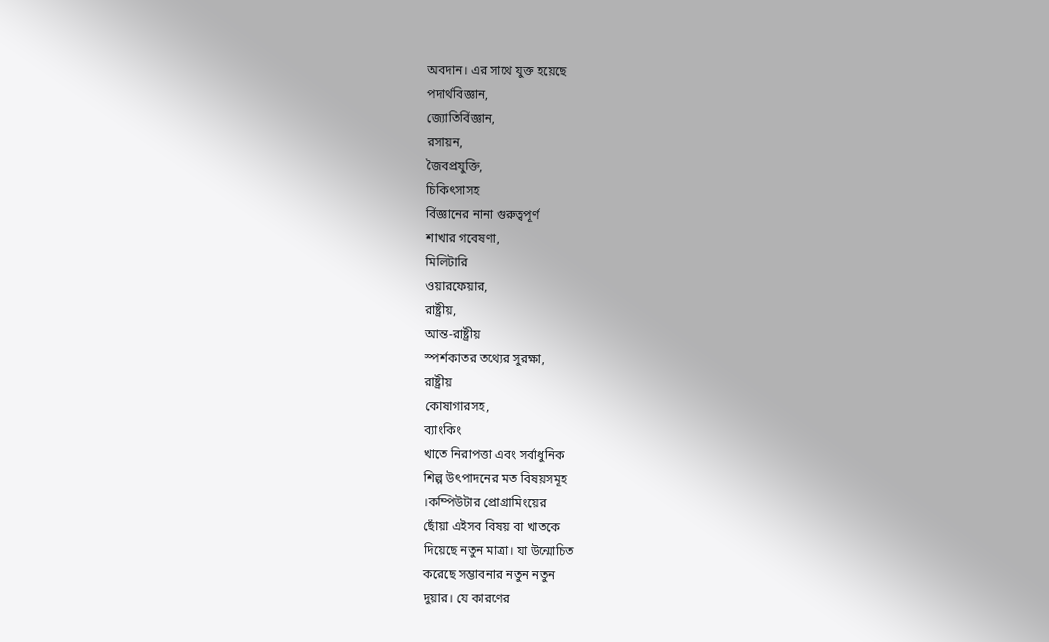অবদান। এর সাথে যুক্ত হয়েছে
পদার্থবিজ্ঞান,
জ্যোতির্বিজ্ঞান,
রসায়ন,
জৈবপ্রযুক্তি,
চিকিৎসাসহ
র্বিজ্ঞানের নানা গুরুত্বপূর্ণ
শাখার গবেষণা,
মিলিটারি
ওয়ারফেয়ার,
রাষ্ট্রীয়,
আন্ত-রাষ্ট্রীয়
স্পর্শকাতর তথ্যের সুরক্ষা,
রাষ্ট্রীয়
কোষাগারসহ,
ব্যাংকিং
খাতে নিরাপত্তা এবং সর্বাধুনিক
শিল্প উৎপাদনের মত বিষয়সমূহ
।কম্পিউটার প্রোগ্রামিংয়ের
ছোঁয়া এইসব বিষয় বা খাতকে
দিয়েছে নতুন মাত্রা। যা উন্মোচিত
করেছে সম্ভাবনার নতুন নতুন
দুয়ার। যে কারণের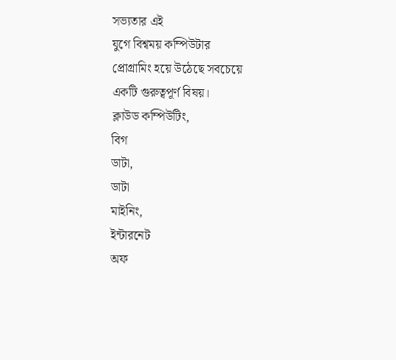সভ্যতার এই
যুগে বিশ্বময় কম্পিউটার
প্রোগ্রামিং হয়ে উঠেছে সবচেয়ে
একটি গুরুত্বপূর্ণ বিষয়।
ক্লাউড কম্পিউটিং,
বিগ
ডাটা,
ডাটা
মাইনিং,
ইন্টারনেট
অফ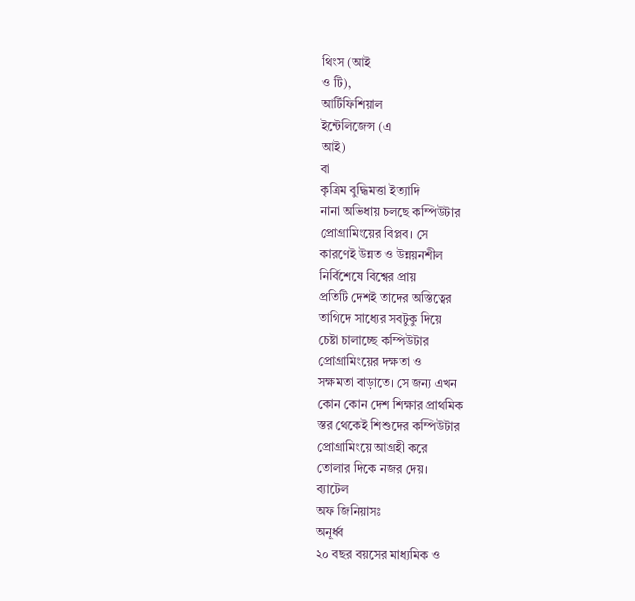থিংস (আই
ও টি),
আর্টিফিশিয়াল
ইন্টেলিজেন্স (এ
আই)
বা
কৃত্রিম বুদ্ধিমত্তা ইত্যাদি
নানা অভিধায় চলছে কম্পিউটার
প্রোগ্রামিংয়ের বিপ্লব। সে
কারণেই উন্নত ও উন্নয়নশীল
নির্বিশেষে বিশ্বের প্রায়
প্রতিটি দেশই তাদের অস্তিত্বের
তাগিদে সাধ্যের সবটুকু দিয়ে
চেষ্টা চালাচ্ছে কম্পিউটার
প্রোগ্রামিংয়ের দক্ষতা ও
সক্ষমতা বাড়াতে। সে জন্য এখন
কোন কোন দেশ শিক্ষার প্রাথমিক
স্তর থেকেই শিশুদের কম্পিউটার
প্রোগ্রামিংয়ে আগ্রহী করে
তোলার দিকে নজর দেয়।
ব্যাটেল
অফ জিনিয়াসঃ
অনূর্ধ্ব
২০ বছর বয়সের মাধ্যমিক ও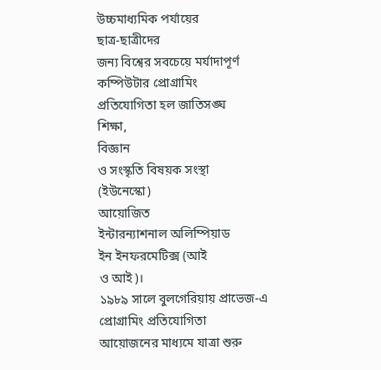উচ্চমাধ্যমিক পর্যায়ের
ছাত্র-ছাত্রীদের
জন্য বিশ্বের সবচেয়ে মর্যাদাপূর্ণ
কম্পিউটার প্রোগ্রামিং
প্রতিযোগিতা হল জাতিসঙ্ঘ
শিক্ষা,
বিজ্ঞান
ও সংস্কৃতি বিষয়ক সংস্থা
(ইউনেস্কো)
আয়োজিত
ইন্টারন্যাশনাল অলিম্পিয়াড
ইন ইনফরমেটিক্স (আই
ও আই)।
১৯৮৯ সালে বুলগেরিয়ায় প্রাভেজ-এ
প্রোগ্রামিং প্রতিযোগিতা
আয়োজনের মাধ্যমে যাত্রা শুরু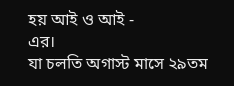হয় আই ও আই -
এর।
যা চলতি অগাস্ট মাসে ২৯তম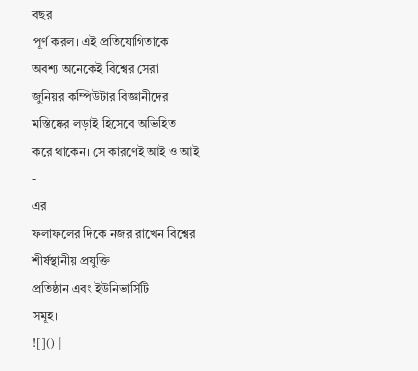বছর
পূর্ণ করল। এই প্রতিযোগিতাকে
অবশ্য অনেকেই বিশ্বের সেরা
জুনিয়র কম্পিউটার বিজ্ঞানীদের
মস্তিষ্কের লড়াই হিসেবে অভিহিত
করে থাকেন। সে কারণেই আই ও আই
-
এর
ফলাফলের দিকে নজর রাখেন বিশ্বের
শীর্ষস্থানীয় প্রযুক্তি
প্রতিষ্ঠান এবং ইউনিভার্সিটি
সমূহ।
![]() |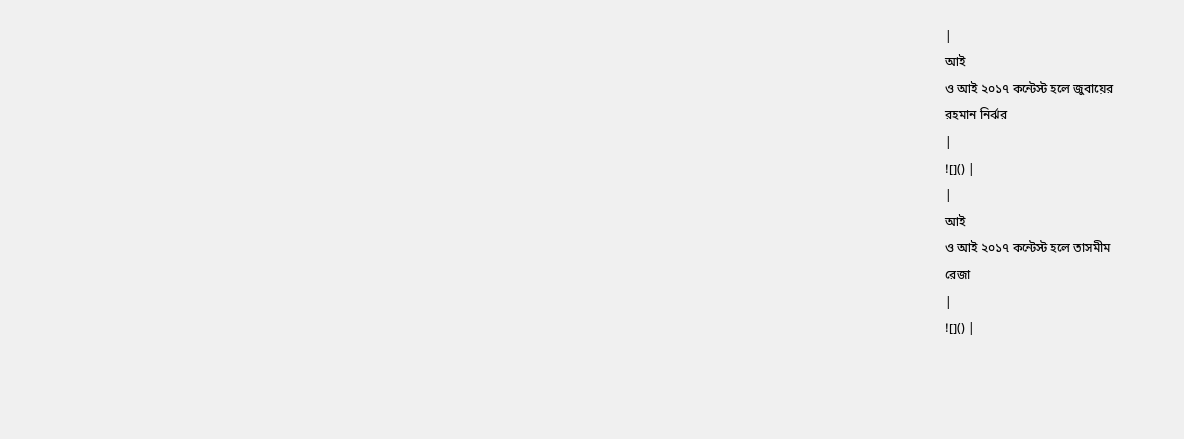|
আই
ও আই ২০১৭ কন্টেস্ট হলে জুবায়ের
রহমান নির্ঝর
|
![]() |
|
আই
ও আই ২০১৭ কন্টেস্ট হলে তাসমীম
রেজা
|
![]() |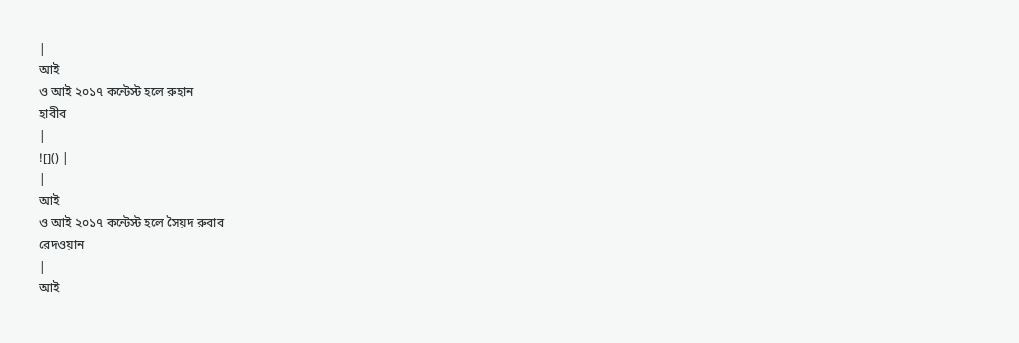|
আই
ও আই ২০১৭ কন্টেস্ট হলে রুহান
হাবীব
|
![]() |
|
আই
ও আই ২০১৭ কন্টেস্ট হলে সৈয়দ রুবাব
রেদওয়ান
|
আই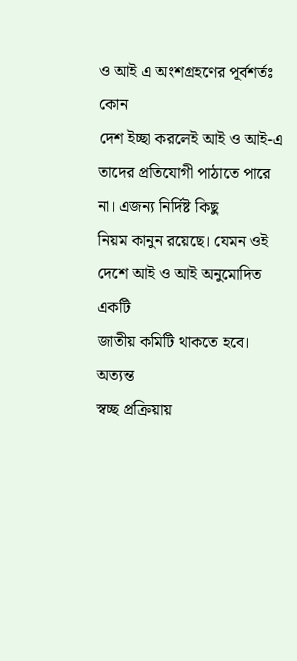ও আই এ অংশগ্রহণের পূর্বশর্তঃ
কোন
দেশ ইচ্ছা করলেই আই ও আই-এ
তাদের প্রতিযোগী পাঠাতে পারে
না। এজন্য নির্দিষ্ট কিছু
নিয়ম কানুন রয়েছে। যেমন ওই
দেশে আই ও আই অনুমোদিত একটি
জাতীয় কমিটি থাকতে হবে। অত্যন্ত
স্বচ্ছ প্রক্রিয়ায়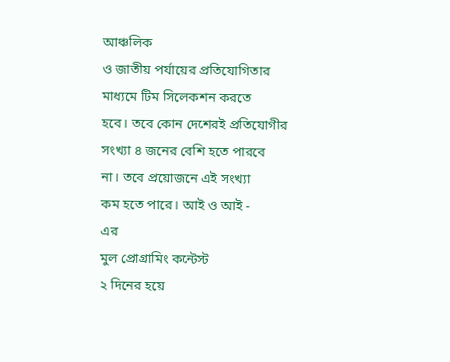আঞ্চলিক
ও জাতীয় পর্যায়ের প্রতিযোগিতার
মাধ্যমে টিম সিলেকশন করতে
হবে। তবে কোন দেশেরই প্রতিযোগীর
সংখ্যা ৪ জনের বেশি হতে পারবে
না। তবে প্রয়োজনে এই সংখ্যা
কম হতে পারে। আই ও আই -
এর
মুল প্রোগ্রামিং কন্টেস্ট
২ দিনের হয়ে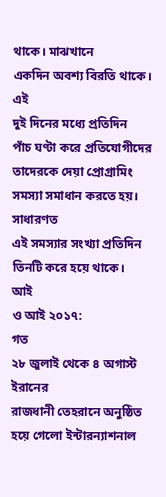থাকে। মাঝখানে
একদিন অবশ্য বিরতি থাকে। এই
দুই দিনের মধ্যে প্রতিদিন
পাঁচ ঘণ্টা করে প্রতিযোগীদের
তাদেরকে দেয়া প্রোগ্রামিং
সমস্যা সমাধান করতে হয়। সাধারণত
এই সমস্যার সংখ্যা প্রতিদিন
তিনটি করে হয়ে থাকে।
আই
ও আই ২০১৭:
গত
২৮ জুলাই থেকে ৪ অগাস্ট ইরানের
রাজধানী তেহরানে অনুষ্ঠিত
হয়ে গেলো ইন্টারন্যাশনাল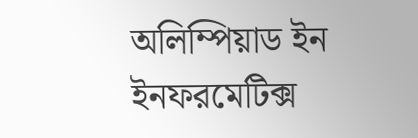অলিম্পিয়াড ইন ইনফরমেটিক্স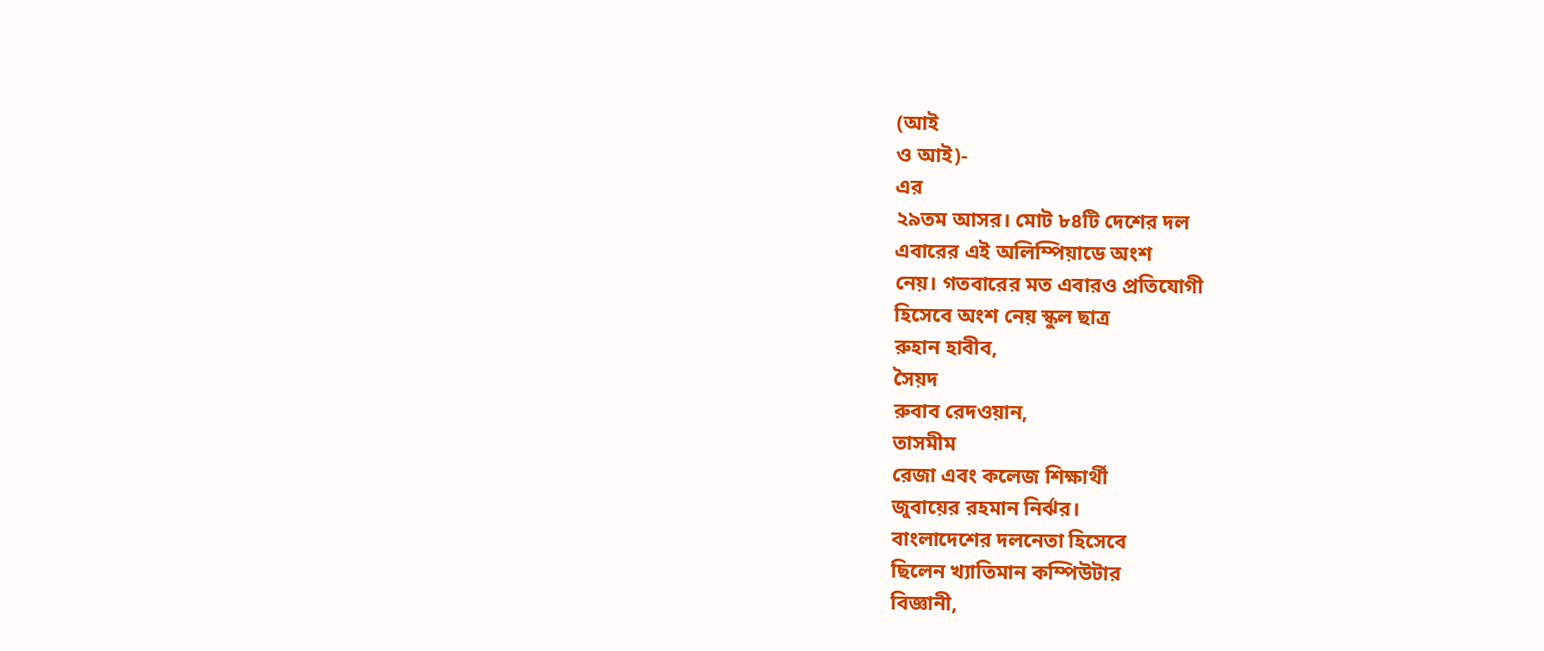(আই
ও আই)-
এর
২৯তম আসর। মোট ৮৪টি দেশের দল
এবারের এই অলিম্পিয়াডে অংশ
নেয়। গতবারের মত এবারও প্রতিযোগী
হিসেবে অংশ নেয় স্কুল ছাত্র
রুহান হাবীব,
সৈয়দ
রুবাব রেদওয়ান,
তাসমীম
রেজা এবং কলেজ শিক্ষার্থী
জুবায়ের রহমান নির্ঝর।
বাংলাদেশের দলনেতা হিসেবে
ছিলেন খ্যাতিমান কম্পিউটার
বিজ্ঞানী,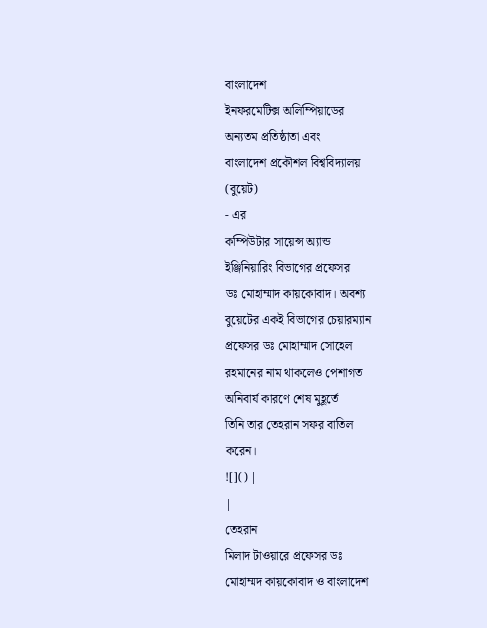বাংলাদেশ
ইনফরমেটিক্স অলিম্পিয়াডের
অন্যতম প্রতিষ্ঠাতা এবং
বাংলাদেশ প্রকৌশল বিশ্ববিদ্যালয়
(বুয়েট)
- এর
কম্পিউটার সায়েন্স অ্যান্ড
ইঞ্জিনিয়ারিং বিভাগের প্রফেসর
ডঃ মোহাম্মাদ কায়কোবাদ। অবশ্য
বুয়েটের একই বিভাগের চেয়ারম্যান
প্রফেসর ডঃ মোহাম্মাদ সোহেল
রহমানের নাম থাকলেও পেশাগত
অনিবার্য কারণে শেষ মুহূর্তে
তিনি তার তেহরান সফর বাতিল
করেন।
![]() |
|
তেহরান
মিলাদ টাওয়ারে প্রফেসর ডঃ
মোহাম্মদ কায়কোবাদ ও বাংলাদেশ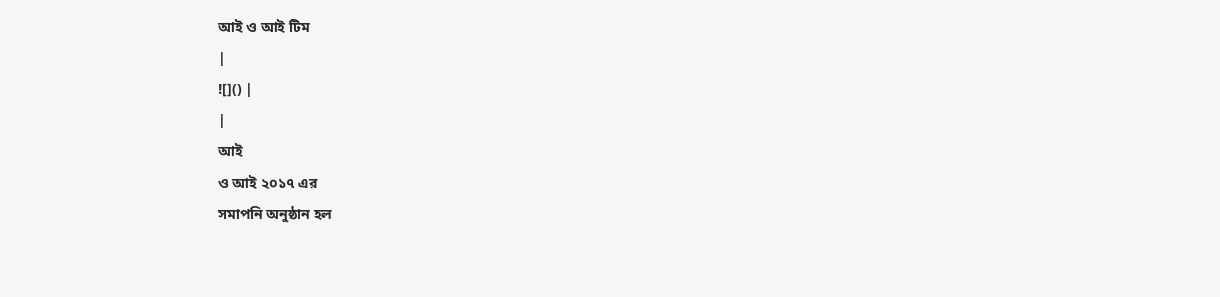আই ও আই টিম
|
![]() |
|
আই
ও আই ২০১৭ এর
সমাপনি অনুষ্ঠান হল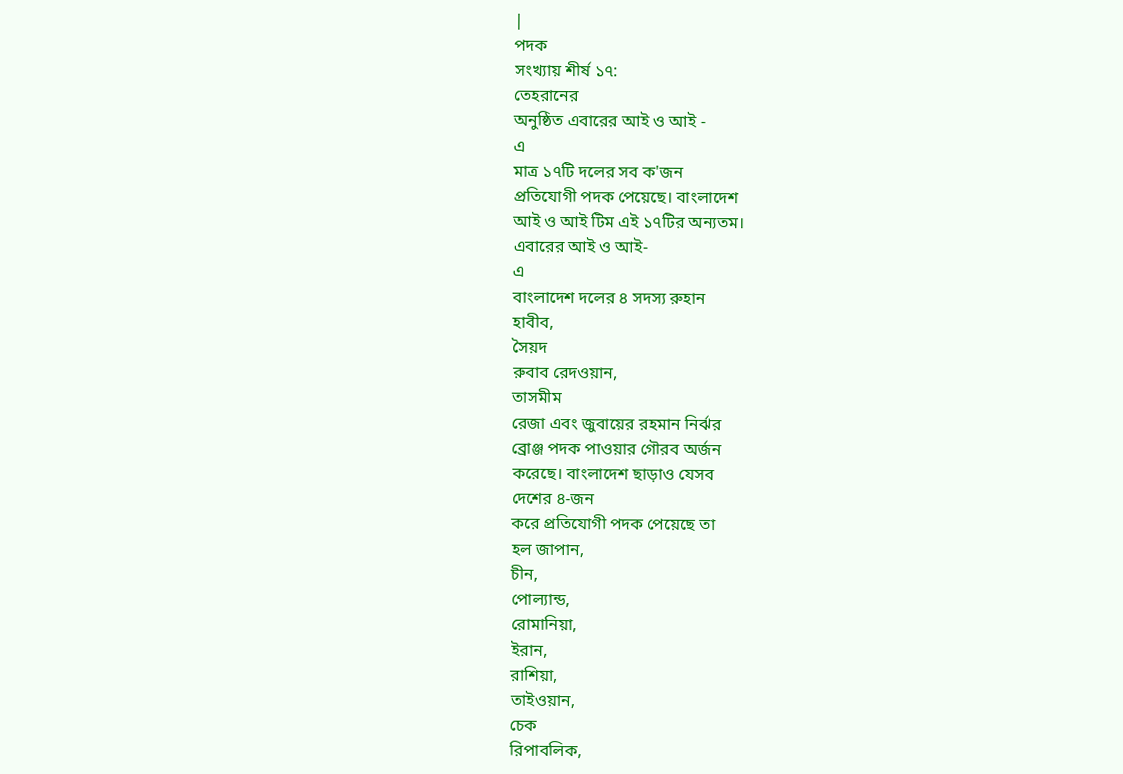|
পদক
সংখ্যায় শীর্ষ ১৭:
তেহরানের
অনুষ্ঠিত এবারের আই ও আই -
এ
মাত্র ১৭টি দলের সব ক'জন
প্রতিযোগী পদক পেয়েছে। বাংলাদেশ
আই ও আই টিম এই ১৭টির অন্যতম।
এবারের আই ও আই-
এ
বাংলাদেশ দলের ৪ সদস্য রুহান
হাবীব,
সৈয়দ
রুবাব রেদওয়ান,
তাসমীম
রেজা এবং জুবায়ের রহমান নির্ঝর
ব্রোঞ্জ পদক পাওয়ার গৌরব অর্জন
করেছে। বাংলাদেশ ছাড়াও যেসব
দেশের ৪-জন
করে প্রতিযোগী পদক পেয়েছে তা
হল জাপান,
চীন,
পোল্যান্ড,
রোমানিয়া,
ইরান,
রাশিয়া,
তাইওয়ান,
চেক
রিপাবলিক,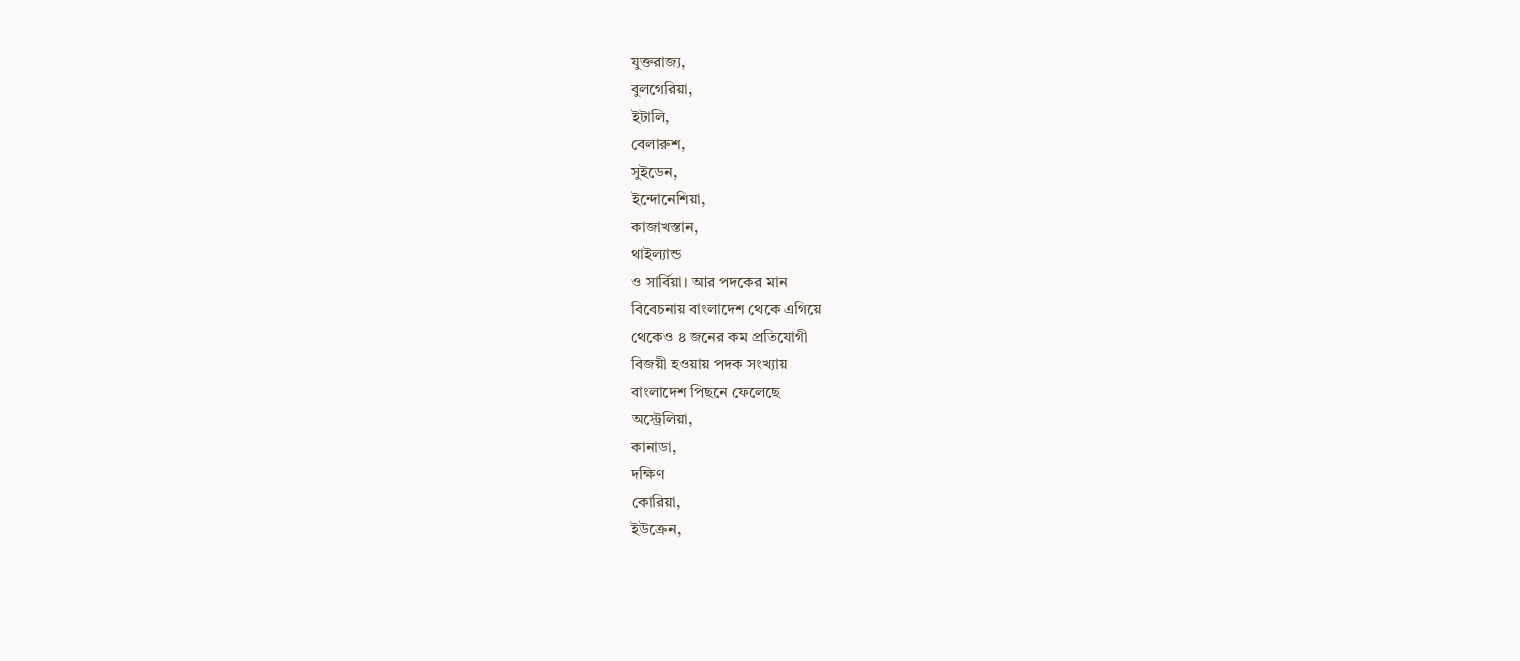যুক্তরাজ্য,
বুলগেরিয়া,
ইটালি,
বেলারুশ,
সুইডেন,
ইন্দোনেশিয়া,
কাজাখস্তান,
থাইল্যান্ড
ও সার্বিয়া। আর পদকের মান
বিবেচনায় বাংলাদেশ থেকে এগিয়ে
থেকেও ৪ জনের কম প্রতিযোগী
বিজয়ী হওয়ায় পদক সংখ্যায়
বাংলাদেশ পিছনে ফেলেছে
অস্ট্রেলিয়া,
কানাডা,
দক্ষিণ
কোরিয়া,
ইউক্রেন,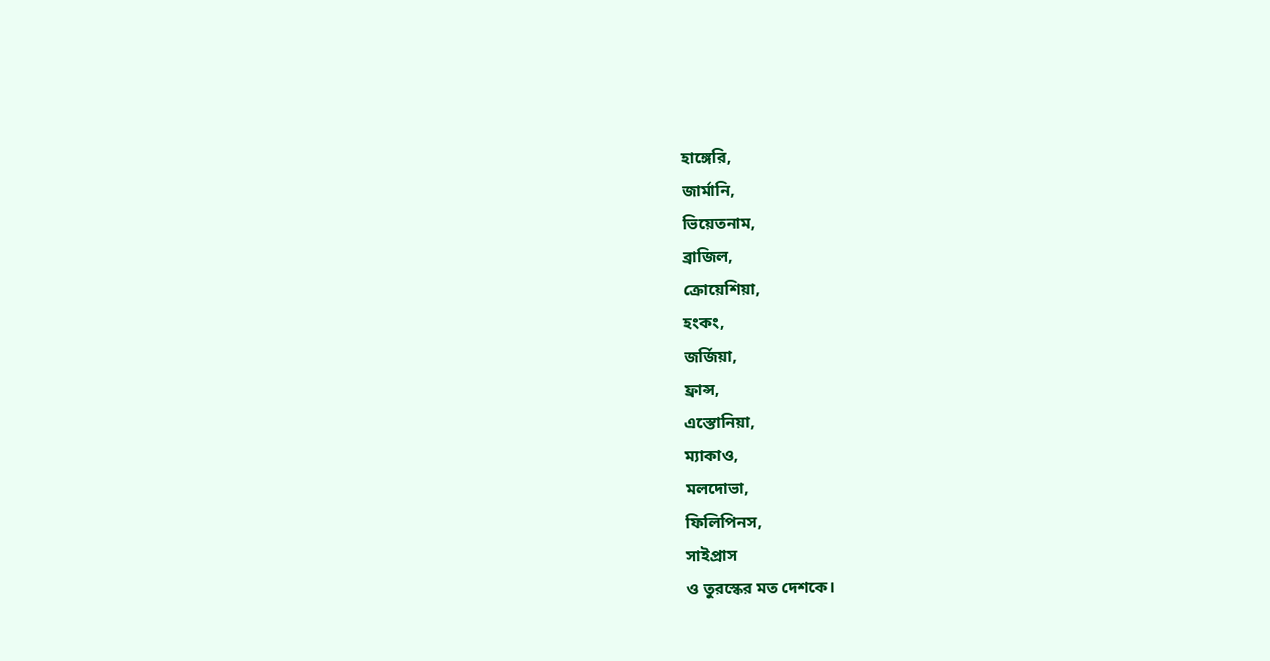হাঙ্গেরি,
জার্মানি,
ভিয়েতনাম,
ব্রাজিল,
ক্রোয়েশিয়া,
হংকং,
জর্জিয়া,
ফ্রান্স,
এস্তোনিয়া,
ম্যাকাও,
মলদোভা,
ফিলিপিনস,
সাইপ্রাস
ও তুরস্কের মত দেশকে।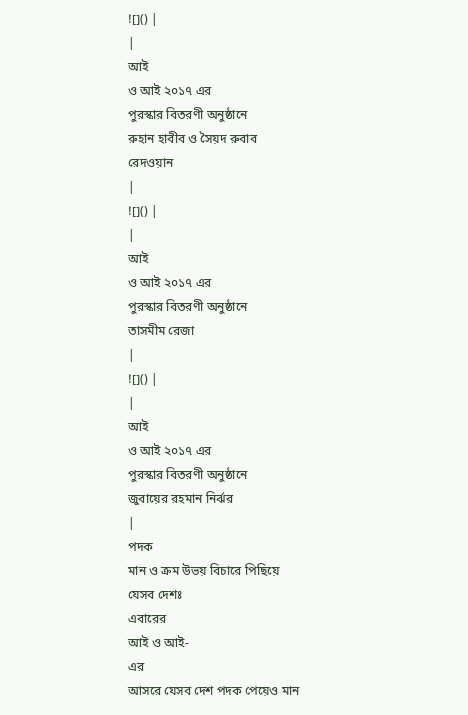![]() |
|
আই
ও আই ২০১৭ এর
পুরস্কার বিতরণী অনুষ্ঠানে
রুহান হাবীব ও সৈয়দ রুবাব
রেদওয়ান
|
![]() |
|
আই
ও আই ২০১৭ এর
পুরস্কার বিতরণী অনুষ্ঠানে
তাসমীম রেজা
|
![]() |
|
আই
ও আই ২০১৭ এর
পুরস্কার বিতরণী অনুষ্ঠানে
জুবায়ের রহমান নির্ঝর
|
পদক
মান ও ক্রম উভয় বিচারে পিছিয়ে
যেসব দেশঃ
এবারের
আই ও আই-
এর
আসরে যেসব দেশ পদক পেয়েও মান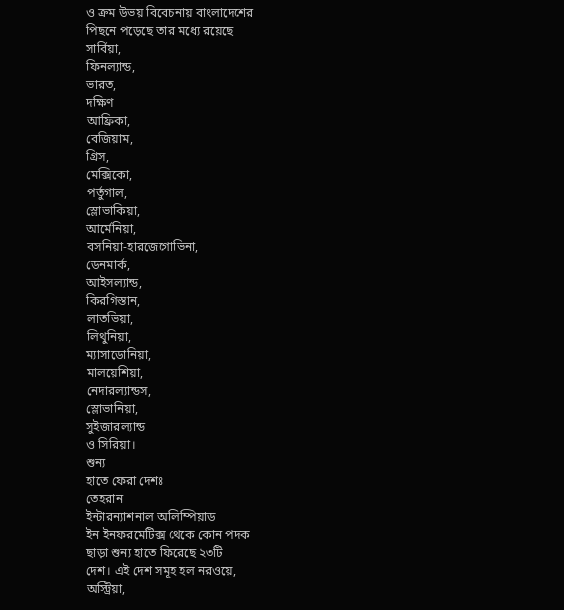ও ক্রম উভয় বিবেচনায় বাংলাদেশের
পিছনে পড়েছে তার মধ্যে রয়েছে
সার্বিয়া,
ফিনল্যান্ড,
ভারত,
দক্ষিণ
আফ্রিকা,
বেজিয়াম,
গ্রিস,
মেক্সিকো,
পর্তুগাল,
স্লোভাকিয়া,
আর্মেনিয়া,
বসনিয়া-হারজেগোভিনা,
ডেনমার্ক,
আইসল্যান্ড,
কিরগিস্তান,
লাতভিয়া,
লিথুনিয়া,
ম্যাসাডোনিয়া,
মালয়েশিয়া,
নেদারল্যান্ডস,
স্লোভানিয়া,
সুইজারল্যান্ড
ও সিরিয়া।
শুন্য
হাতে ফেরা দেশঃ
তেহরান
ইন্টারন্যাশনাল অলিম্পিয়াড
ইন ইনফরমেটিক্স থেকে কোন পদক
ছাড়া শুন্য হাতে ফিরেছে ২৩টি
দেশ। এই দেশ সমূহ হল নরওয়ে,
অস্ট্রিয়া,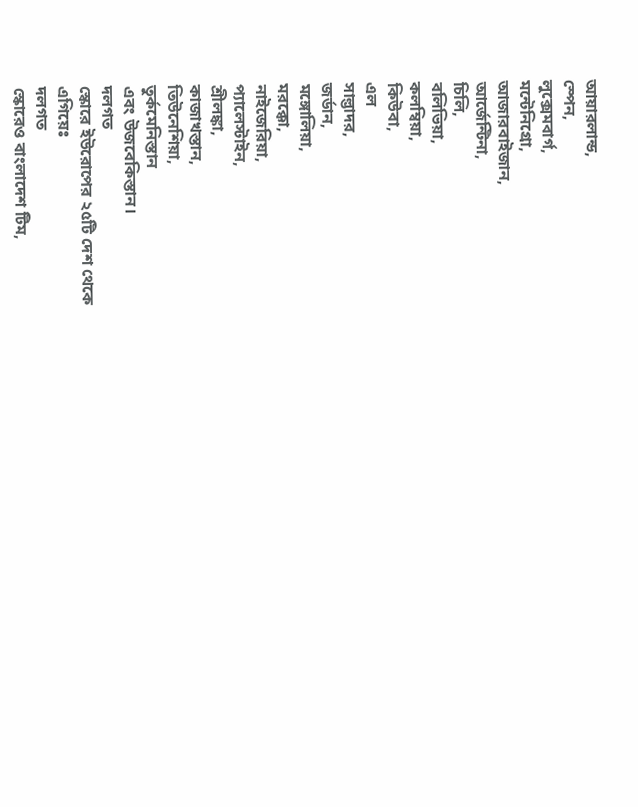আয়ারলান্ড,
স্পেন,
লুক্সেমবার্গ,
মন্টেনিগ্রো,
আজারবাইজান,
আর্জেন্টিনা,
চিলি,
বলিভিয়া,
কলম্বিয়া,
কিউবা,
এল
সাল্ভাদর,
জর্ডান,
মঙ্গোলিয়া,
মরক্কো,
নাইজেরিয়া,
প্যালেস্টাইন,
শ্রীলঙ্কা,
কাজাখস্তান,
তিউনেশিয়া,
তুর্কমেনিস্তান
এবং উজবেকিস্তান।
দলগত
স্কোরে ইউরোপের ২৫টি দেশ থেকে
এগিয়েঃ
দলগত
স্কোরেও বাংলাদেশ টিম,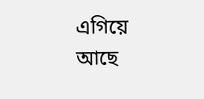এগিয়ে
আছে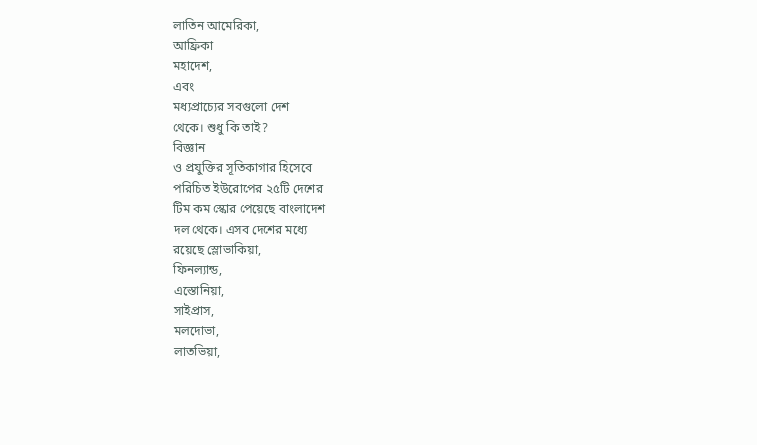লাতিন আমেরিকা,
আফ্রিকা
মহাদেশ,
এবং
মধ্যপ্রাচ্যের সবগুলো দেশ
থেকে। শুধু কি তাই?
বিজ্ঞান
ও প্রযুক্তির সূতিকাগার হিসেবে
পরিচিত ইউরোপের ২৫টি দেশের
টিম কম স্কোর পেয়েছে বাংলাদেশ
দল থেকে। এসব দেশের মধ্যে
রয়েছে স্লোভাকিয়া,
ফিনল্যান্ড,
এস্তোনিয়া,
সাইপ্রাস,
মলদোভা,
লাতভিয়া,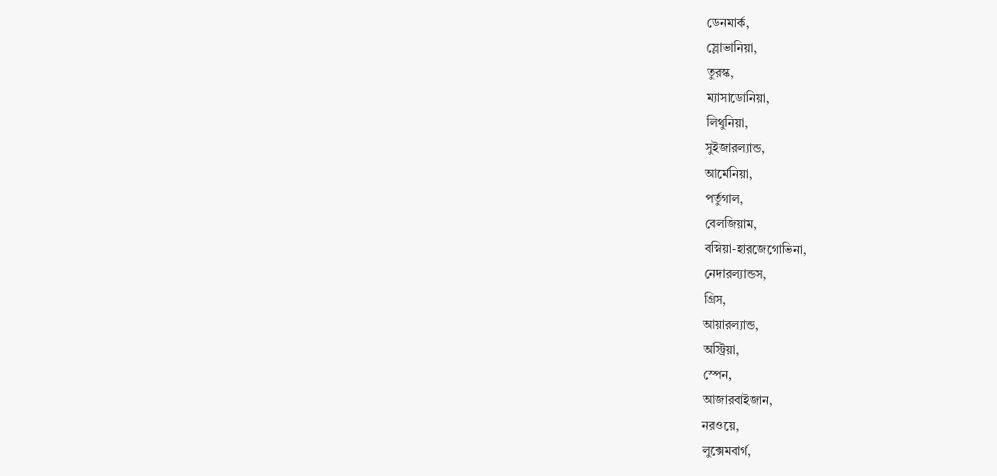ডেনমার্ক,
স্লোভানিয়া,
তুরস্ক,
ম্যাসাডোনিয়া,
লিথুনিয়া,
সুইজারল্যান্ড,
আর্মেনিয়া,
পর্তুগাল,
বেলজিয়াম,
বস্নিয়া-হারজেগোভিনা,
নেদারল্যান্ডস,
গ্রিস,
আয়ারল্যান্ড,
অস্ট্রিয়া,
স্পেন,
আজারবাইজান,
নরওয়ে,
লুক্সেমবার্গ,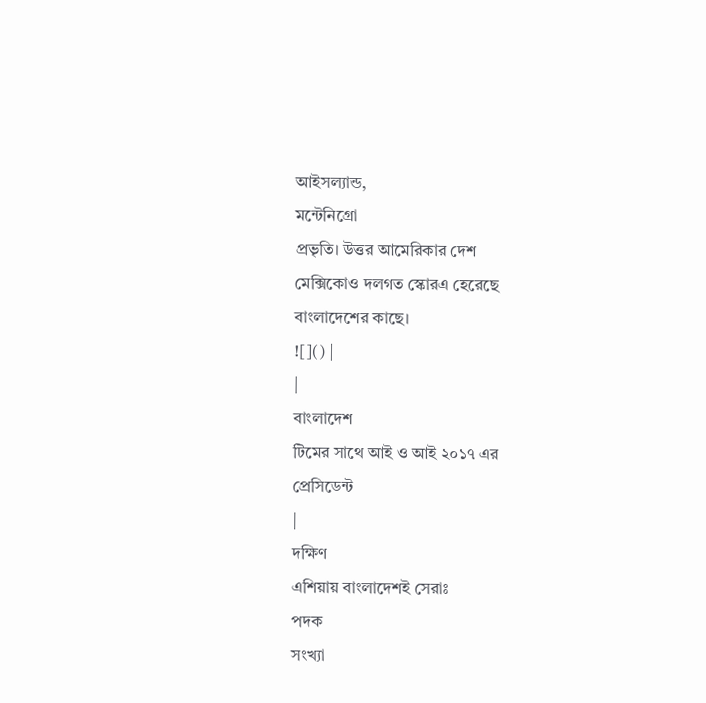আইসল্যান্ড,
মন্টেনিগ্রো
প্রভৃতি। উত্তর আমেরিকার দেশ
মেক্সিকোও দলগত স্কোরএ হেরেছে
বাংলাদেশের কাছে।
![]() |
|
বাংলাদেশ
টিমের সাথে আই ও আই ২০১৭ এর
প্রেসিডেন্ট
|
দক্ষিণ
এশিয়ায় বাংলাদেশই সেরাঃ
পদক
সংখ্যা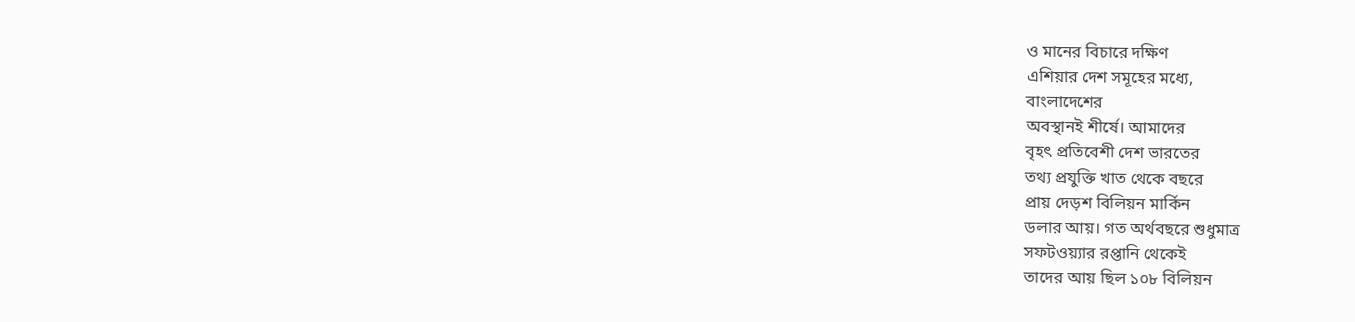ও মানের বিচারে দক্ষিণ
এশিয়ার দেশ সমূহের মধ্যে,
বাংলাদেশের
অবস্থানই শীর্ষে। আমাদের
বৃহৎ প্রতিবেশী দেশ ভারতের
তথ্য প্রযুক্তি খাত থেকে বছরে
প্রায় দেড়শ বিলিয়ন মার্কিন
ডলার আয়। গত অর্থবছরে শুধুমাত্র
সফটওয়্যার রপ্তানি থেকেই
তাদের আয় ছিল ১০৮ বিলিয়ন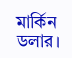মার্কিন
ডলার।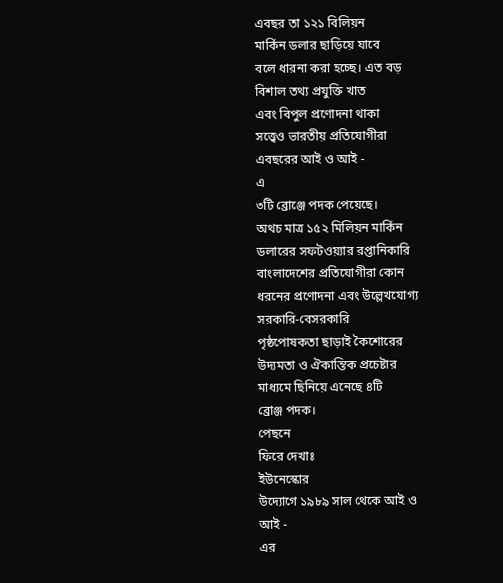এবছর তা ১২১ বিলিয়ন
মার্কিন ডলার ছাড়িয়ে যাবে
বলে ধারনা করা হচ্ছে। এত বড়
বিশাল তথ্য প্রযুক্তি খাত
এবং বিপুল প্রণোদনা থাকা
সত্ত্বেও ভারতীয় প্রতিযোগীরা
এবছরের আই ও আই -
এ
৩টি ব্রোঞ্জে পদক পেয়েছে।
অথচ মাত্র ১৫২ মিলিয়ন মার্কিন
ডলারের সফটওয়্যার রপ্তানিকারি
বাংলাদেশের প্রতিযোগীরা কোন
ধরনের প্রণোদনা এবং উল্লেখযোগ্য
সরকারি-বেসরকারি
পৃষ্ঠপোষকতা ছাড়াই কৈশোরের
উদ্যমতা ও ঐকান্তিক প্রচেষ্টার
মাধ্যমে ছিনিয়ে এনেছে ৪টি
ব্রোঞ্জ পদক।
পেছনে
ফিরে দেখাঃ
ইউনেস্কোর
উদ্যোগে ১৯৮৯ সাল থেকে আই ও
আই -
এর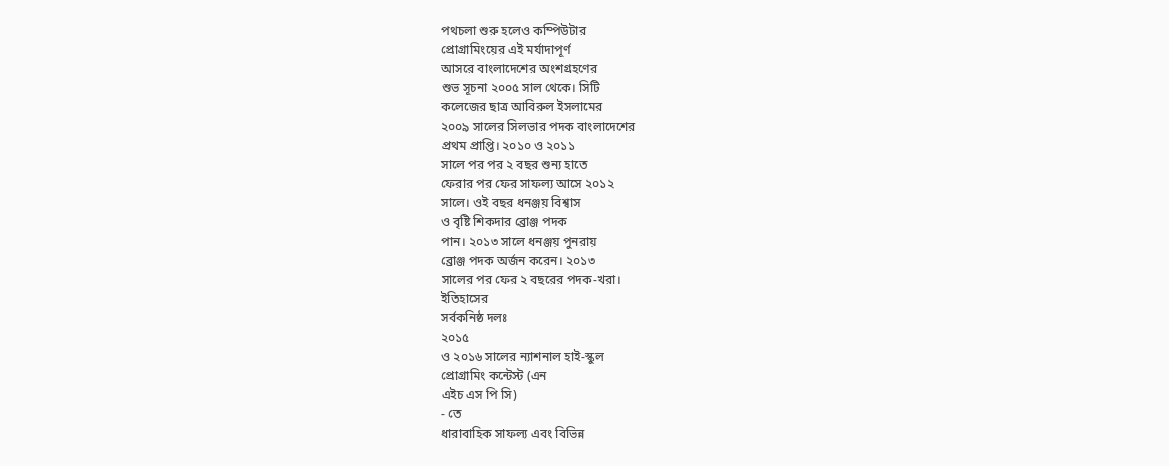পথচলা শুরু হলেও কম্পিউটার
প্রোগ্রামিংয়ের এই মর্যাদাপূর্ণ
আসরে বাংলাদেশের অংশগ্রহণের
শুভ সূচনা ২০০৫ সাল থেকে। সিটি
কলেজের ছাত্র আবিরুল ইসলামের
২০০৯ সালের সিলভার পদক বাংলাদেশের
প্রথম প্রাপ্তি। ২০১০ ও ২০১১
সালে পর পর ২ বছর শুন্য হাতে
ফেরার পর ফের সাফল্য আসে ২০১২
সালে। ওই বছর ধনঞ্জয় বিশ্বাস
ও বৃষ্টি শিকদার ব্রোঞ্জ পদক
পান। ২০১৩ সালে ধনঞ্জয় পুনরায়
ব্রোঞ্জ পদক অর্জন করেন। ২০১৩
সালের পর ফের ২ বছরের পদক-খরা।
ইতিহাসের
সর্বকনিষ্ঠ দলঃ
২০১৫
ও ২০১৬ সালের ন্যাশনাল হাই-স্কুল
প্রোগ্রামিং কন্টেস্ট (এন
এইচ এস পি সি)
- তে
ধারাবাহিক সাফল্য এবং বিভিন্ন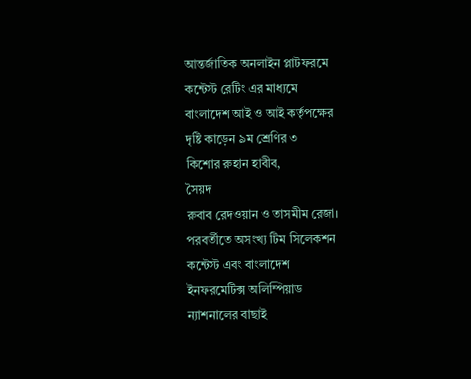আন্তর্জাতিক অনলাইন প্লাটফরমে
কন্টেস্ট রেটিং এর মাধ্যমে
বাংলাদেশ আই ও আই কর্তৃপক্ষের
দৃষ্টি কাড়েন ৯ম শ্রেণির ৩
কিশোর রুহান হাবীব,
সৈয়দ
রুবাব রেদওয়ান ও তাসমীম রেজা।
পরবর্তীতে অসংখ্য টিম সিলেকশন
কন্টেস্ট এবং বাংলাদেশ
ইনফরমেটিক্স অলিম্পিয়াড
ন্যাশনালের বাছাই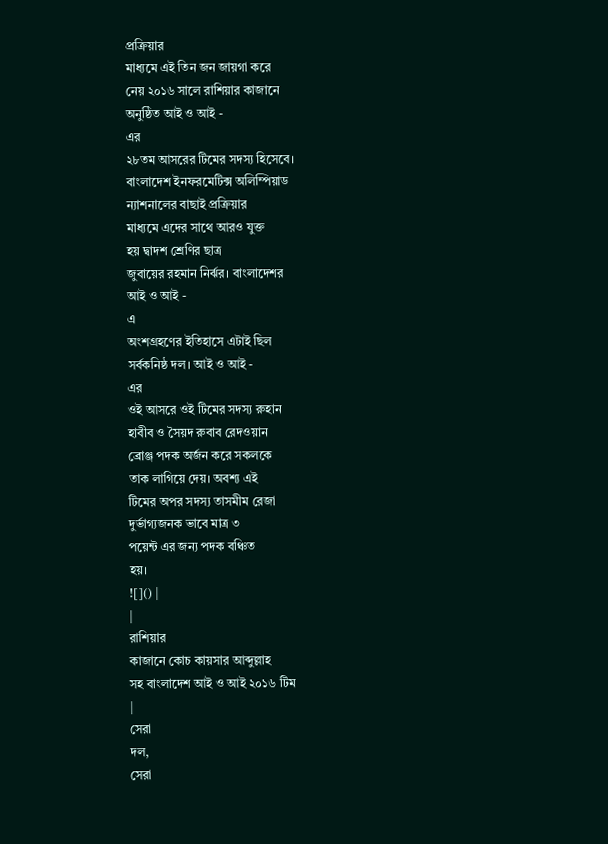প্রক্রিয়ার
মাধ্যমে এই তিন জন জায়গা করে
নেয় ২০১৬ সালে রাশিয়ার কাজানে
অনুষ্ঠিত আই ও আই -
এর
২৮তম আসরের টিমের সদস্য হিসেবে।
বাংলাদেশ ইনফরমেটিক্স অলিম্পিয়াড
ন্যাশনালের বাছাই প্রক্রিয়ার
মাধ্যমে এদের সাথে আরও যুক্ত
হয় দ্বাদশ শ্রেণির ছাত্র
জুবায়ের রহমান নির্ঝর। বাংলাদেশর
আই ও আই -
এ
অংশগ্রহণের ইতিহাসে এটাই ছিল
সর্বকনিষ্ঠ দল। আই ও আই -
এর
ওই আসরে ওই টিমের সদস্য রুহান
হাবীব ও সৈয়দ রুবাব রেদওয়ান
ব্রোঞ্জ পদক অর্জন করে সকলকে
তাক লাগিয়ে দেয়। অবশ্য এই
টিমের অপর সদস্য তাসমীম রেজা
দুর্ভাগ্যজনক ভাবে মাত্র ৩
পয়েন্ট এর জন্য পদক বঞ্চিত
হয়।
![]() |
|
রাশিয়ার
কাজানে কোচ কায়সার আব্দুল্লাহ
সহ বাংলাদেশ আই ও আই ২০১৬ টিম
|
সেরা
দল,
সেরা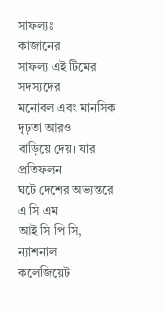সাফল্যঃ
কাজানের
সাফল্য এই টিমের সদস্যদের
মনোবল এবং মানসিক দৃঢ়তা আরও
বাড়িয়ে দেয়। যার প্রতিফলন
ঘটে দেশের অভ্যন্তরে এ সি এম
আই সি পি সি,
ন্যাশনাল
কলেজিয়েট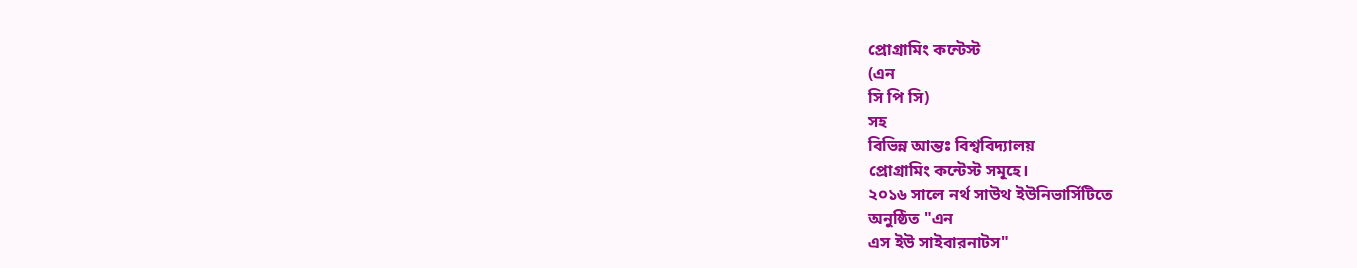প্রোগ্রামিং কন্টেস্ট
(এন
সি পি সি)
সহ
বিভিন্ন আন্তঃ বিশ্ববিদ্যালয়
প্রোগ্রামিং কন্টেস্ট সমূহে।
২০১৬ সালে নর্থ সাউথ ইউনিভার্সিটিতে
অনুষ্ঠিত "এন
এস ইউ সাইবারনাটস"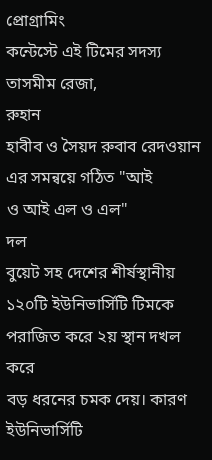প্রোগ্রামিং
কন্টেস্টে এই টিমের সদস্য
তাসমীম রেজা,
রুহান
হাবীব ও সৈয়দ রুবাব রেদওয়ান
এর সমন্বয়ে গঠিত "আই
ও আই এল ও এল"
দল
বুয়েট সহ দেশের শীর্ষস্থানীয়
১২০টি ইউনিভার্সিটি টিমকে
পরাজিত করে ২য় স্থান দখল করে
বড় ধরনের চমক দেয়। কারণ
ইউনিভার্সিটি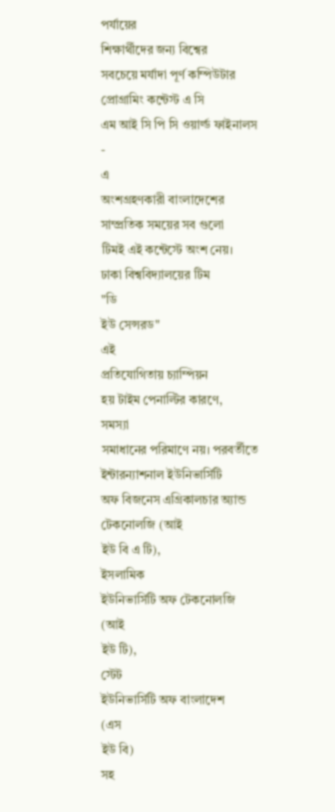পর্যায়ের
শিক্ষার্থীদের জন্য বিশ্বের
সবচেয়ে মর্যাদা পূর্ণ কম্পিউটার
প্রোগ্রামিং কন্টেস্ট এ সি
এম আই সি পি সি ওয়ার্ল্ড ফাইনালস
-
এ
অংশগ্রহণকারী বাংলাদেশের
সাম্প্রতিক সময়ের সব গুলো
টিমই এই কন্টেস্টে অংশ নেয়।
ঢাকা বিশ্ববিদ্যালয়ের টিম
"ডি
ইউ সেন্সরড"
এই
প্রতিযোগিতায় চ্যাম্পিয়ন
হয় টাইম পেনাল্টির কারণে,
সমস্যা
সমাধানের পরিমাণে নয়। পরবর্তীতে
ইন্টারন্যাশনাল ইউনিভার্সিটি
অফ বিজনেস এগ্রিকালচার অ্যান্ড
টেকনোলজি (আই
ইউ বি এ টি),
ইসলামিক
ইউনিভার্সিটি অফ টেকনোলজি
(আই
ইউ টি),
স্টেট
ইউনিভার্সিটি অফ বাংলাদেশ
(এস
ইউ বি)
সহ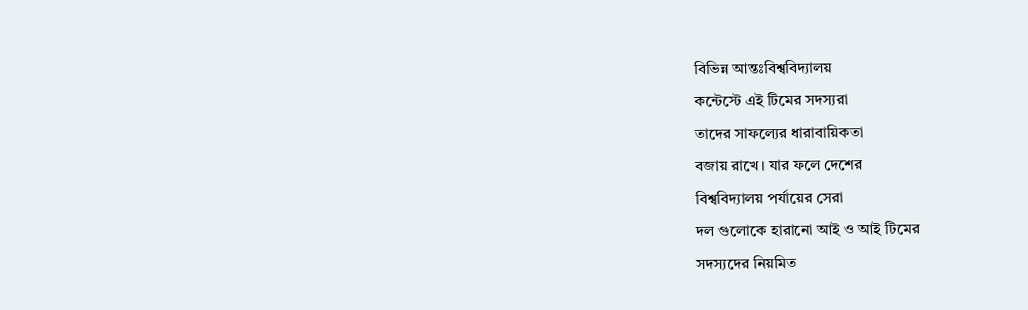বিভিন্ন আন্তঃবিশ্ববিদ্যালয়
কন্টেস্টে এই টিমের সদস্যরা
তাদের সাফল্যের ধারাবায়িকতা
বজায় রাখে। যার ফলে দেশের
বিশ্ববিদ্যালয় পর্যায়ের সেরা
দল গুলোকে হারানো আই ও আই টিমের
সদস্যদের নিয়মিত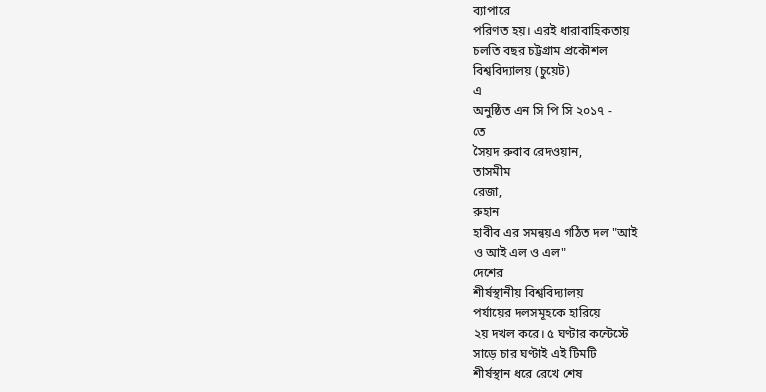ব্যাপারে
পরিণত হয়। এরই ধারাবাহিকতায়
চলতি বছর চট্টগ্রাম প্রকৌশল
বিশ্ববিদ্যালয় (চুয়েট)
এ
অনুষ্ঠিত এন সি পি সি ২০১৭ -
তে
সৈয়দ রুবাব রেদওয়ান,
তাসমীম
রেজা,
রুহান
হাবীব এর সমন্বয়এ গঠিত দল "আই
ও আই এল ও এল"
দেশের
শীর্ষস্থানীয় বিশ্ববিদ্যালয়
পর্যায়ের দলসমূহকে হারিয়ে
২য় দখল করে। ৫ ঘণ্টার কন্টেস্টে
সাড়ে চার ঘণ্টাই এই টিমটি
শীর্ষস্থান ধরে রেখে শেষ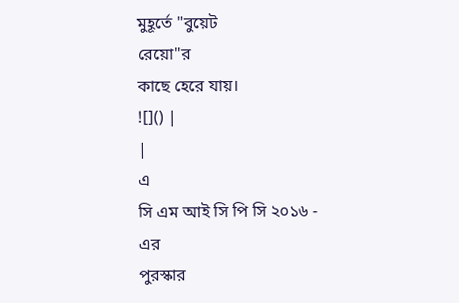মুহূর্তে "বুয়েট
রেয়ো"র
কাছে হেরে যায়।
![]() |
|
এ
সি এম আই সি পি সি ২০১৬ -
এর
পুরস্কার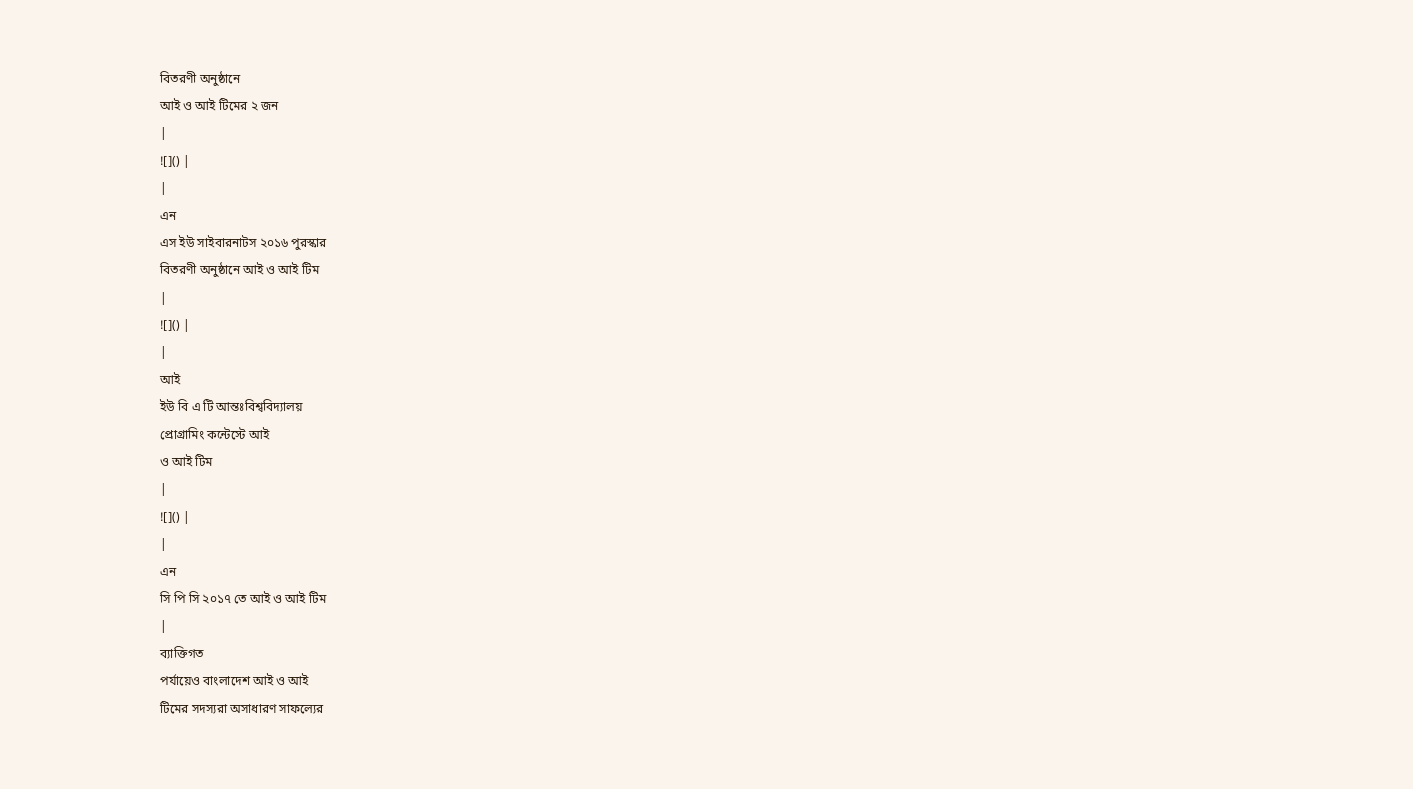বিতরণী অনুষ্ঠানে
আই ও আই টিমের ২ জন
|
![]() |
|
এন
এস ইউ সাইবারনাটস ২০১৬ পুরস্কার
বিতরণী অনুষ্ঠানে আই ও আই টিম
|
![]() |
|
আই
ইউ বি এ টি আন্তঃবিশ্ববিদ্যালয়
প্রোগ্রামিং কন্টেস্টে আই
ও আই টিম
|
![]() |
|
এন
সি পি সি ২০১৭ তে আই ও আই টিম
|
ব্যাক্তিগত
পর্যায়েও বাংলাদেশ আই ও আই
টিমের সদস্যরা অসাধারণ সাফল্যের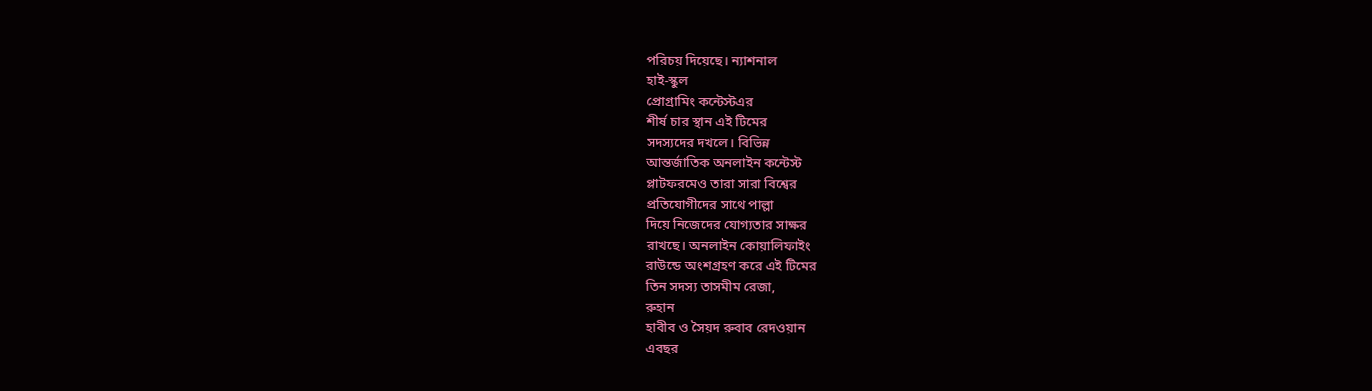পরিচয় দিয়েছে। ন্যাশনাল
হাই-স্কুল
প্রোগ্রামিং কন্টেস্টএর
শীর্ষ চার স্থান এই টিমের
সদস্যদের দখলে। বিভিন্ন
আন্তর্জাতিক অনলাইন কন্টেস্ট
প্লাটফরমেও তারা সারা বিশ্বের
প্রতিযোগীদের সাথে পাল্লা
দিয়ে নিজেদের যোগ্যতার সাক্ষর
রাখছে। অনলাইন কোয়ালিফাইং
রাউন্ডে অংশগ্রহণ করে এই টিমের
তিন সদস্য তাসমীম রেজা,
রুহান
হাবীব ও সৈয়দ রুবাব রেদওয়ান
এবছর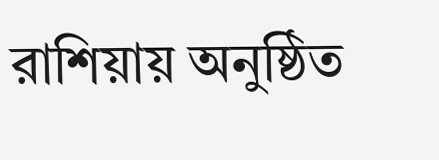রাশিয়ায় অনুষ্ঠিত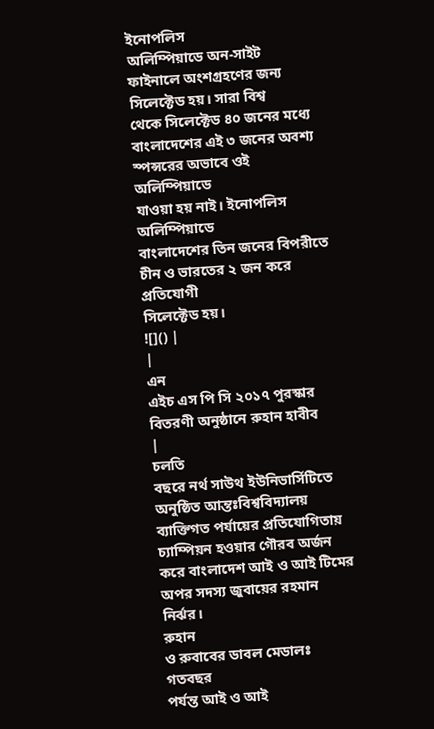ইনোপলিস
অলিম্পিয়াডে অন-সাইট
ফাইনালে অংশগ্রহণের জন্য
সিলেক্টেড হয়। সারা বিশ্ব
থেকে সিলেক্টেড ৪০ জনের মধ্যে
বাংলাদেশের এই ৩ জনের অবশ্য
স্পন্সরের অভাবে ওই অলিম্পিয়াডে
যাওয়া হয় নাই। ইনোপলিস অলিম্পিয়াডে
বাংলাদেশের তিন জনের বিপরীতে
চীন ও ভারতের ২ জন করে প্রতিযোগী
সিলেক্টেড হয়।
![]() |
|
এন
এইচ এস পি সি ২০১৭ পুরস্কার
বিতরণী অনুষ্ঠানে রুহান হাবীব
|
চলতি
বছরে নর্থ সাউথ ইউনিভার্সিটিতে
অনুষ্ঠিত আন্তঃবিশ্ববিদ্যালয়
ব্যাক্তিগত পর্যায়ের প্রতিযোগিতায়
চ্যাম্পিয়ন হওয়ার গৌরব অর্জন
করে বাংলাদেশ আই ও আই টিমের
অপর সদস্য জুবায়ের রহমান
নির্ঝর।
রুহান
ও রুবাবের ডাবল মেডালঃ
গতবছর
পর্যন্ত আই ও আই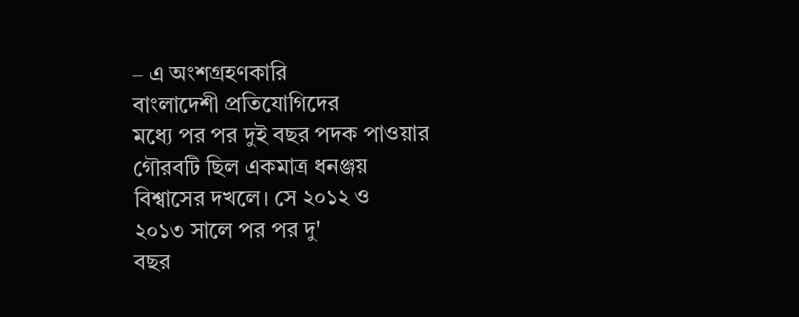– এ অংশগ্রহণকারি
বাংলাদেশী প্রতিযোগিদের
মধ্যে পর পর দুই বছর পদক পাওয়ার
গৌরবটি ছিল একমাত্র ধনঞ্জয়
বিশ্বাসের দখলে। সে ২০১২ ও
২০১৩ সালে পর পর দু'
বছর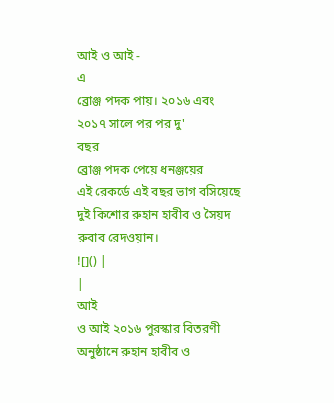আই ও আই -
এ
ব্রোঞ্জ পদক পায়। ২০১৬ এবং
২০১৭ সালে পর পর দু'
বছর
ব্রোঞ্জ পদক পেয়ে ধনঞ্জয়ের
এই রেকর্ডে এই বছর ভাগ বসিয়েছে
দুই কিশোর রুহান হাবীব ও সৈয়দ
রুবাব রেদওয়ান।
![]() |
|
আই
ও আই ২০১৬ পুরস্কার বিতরণী
অনুষ্ঠানে রুহান হাবীব ও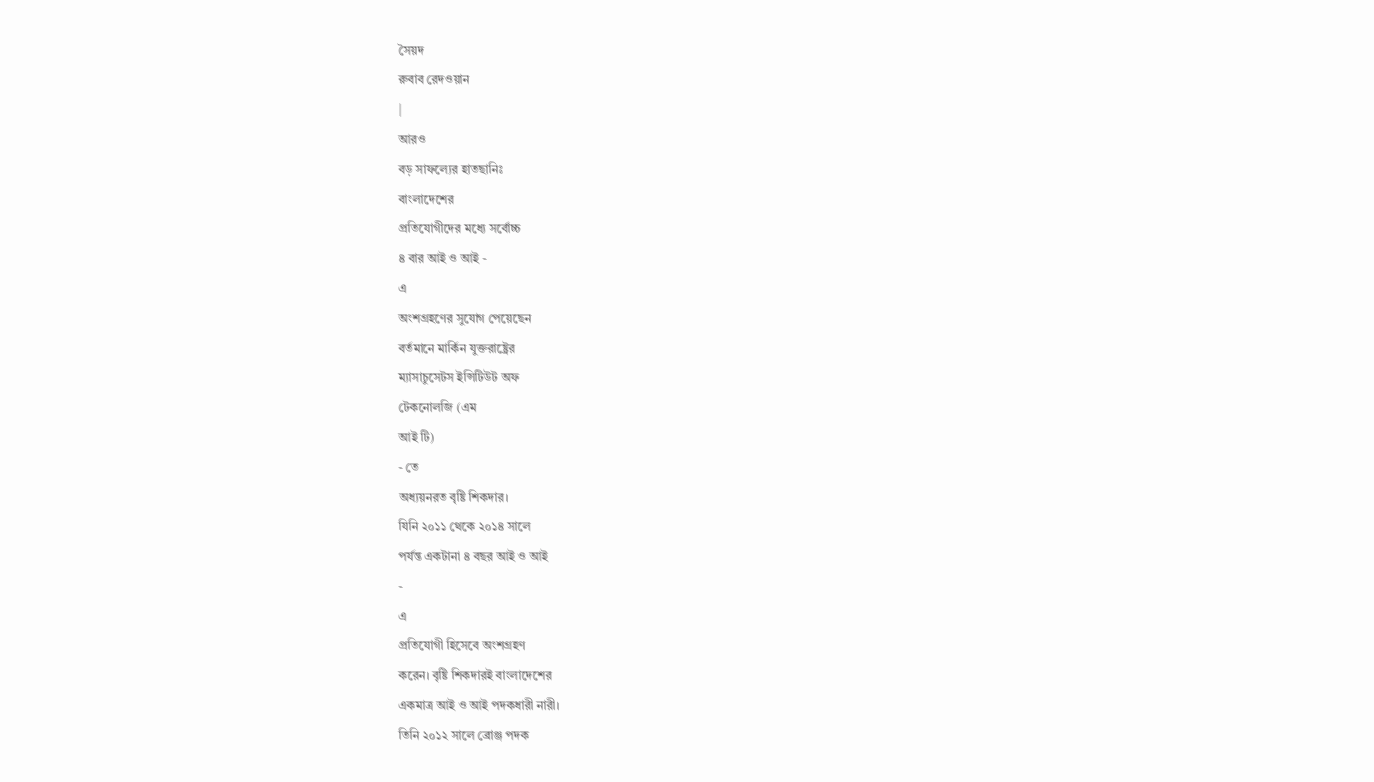সৈয়দ
রুবাব রেদওয়ান
|
আরও
বড় সাফল্যের হাতছানিঃ
বাংলাদেশের
প্রতিযোগীদের মধ্যে সর্বোচ্চ
৪ বার আই ও আই -
এ
অংশগ্রহণের সুযোগ পেয়েছেন
বর্তমানে মার্কিন যুক্তরাষ্ট্রের
ম্যাসাচুসেটস ইন্সিটিউট অফ
টেকনোলজি (এম
আই টি)
- তে
অধ্যয়নরত বৃষ্টি শিকদার।
যিনি ২০১১ থেকে ২০১৪ সালে
পর্যন্ত একটানা ৪ বছর আই ও আই
-
এ
প্রতিযোগী হিসেবে অংশগ্রহণ
করেন। বৃষ্টি শিকদারই বাংলাদেশের
একমাত্র আই ও আই পদকধারী নারী।
তিনি ২০১২ সালে ব্রোঞ্জ পদক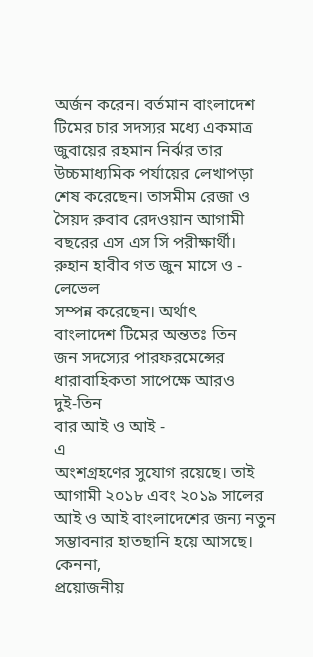অর্জন করেন। বর্তমান বাংলাদেশ
টিমের চার সদস্যর মধ্যে একমাত্র
জুবায়ের রহমান নির্ঝর তার
উচ্চমাধ্যমিক পর্যায়ের লেখাপড়া
শেষ করেছেন। তাসমীম রেজা ও
সৈয়দ রুবাব রেদওয়ান আগামী
বছরের এস এস সি পরীক্ষার্থী।
রুহান হাবীব গত জুন মাসে ও -
লেভেল
সম্পন্ন করেছেন। অর্থাৎ
বাংলাদেশ টিমের অন্ততঃ তিন
জন সদস্যের পারফরমেন্সের
ধারাবাহিকতা সাপেক্ষে আরও
দুই-তিন
বার আই ও আই -
এ
অংশগ্রহণের সুযোগ রয়েছে। তাই
আগামী ২০১৮ এবং ২০১৯ সালের
আই ও আই বাংলাদেশের জন্য নতুন
সম্ভাবনার হাতছানি হয়ে আসছে।
কেননা,
প্রয়োজনীয়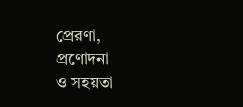প্রেরণা,
প্রণোদনা
ও সহয়তা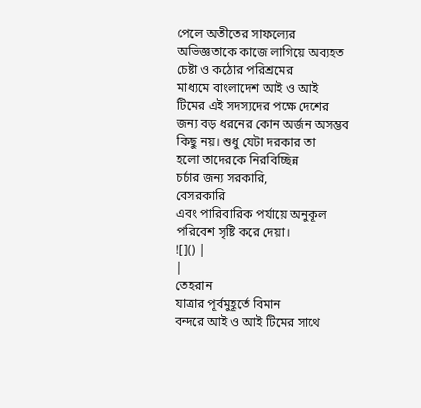পেলে অতীতের সাফল্যের
অভিজ্ঞতাকে কাজে লাগিয়ে অব্যহত
চেষ্টা ও কঠোর পরিশ্রমের
মাধ্যমে বাংলাদেশ আই ও আই
টিমের এই সদস্যদের পক্ষে দেশের
জন্য বড় ধরনের কোন অর্জন অসম্ভব
কিছু নয়। শুধু যেটা দরকার তা
হলো তাদেরকে নিরবিচ্ছিন্ন
চর্চার জন্য সরকারি,
বেসরকারি
এবং পারিবারিক পর্যায়ে অনুকূল
পরিবেশ সৃষ্টি করে দেয়া।
![]() |
|
তেহরান
যাত্রার পূর্বমুহূর্তে বিমান
বন্দরে আই ও আই টিমের সাথে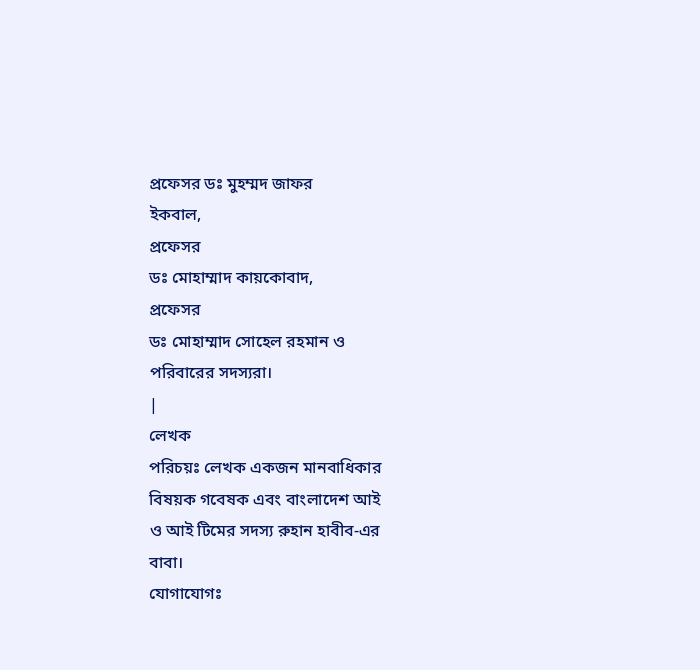প্রফেসর ডঃ মুহম্মদ জাফর
ইকবাল,
প্রফেসর
ডঃ মোহাম্মাদ কায়কোবাদ,
প্রফেসর
ডঃ মোহাম্মাদ সোহেল রহমান ও
পরিবারের সদস্যরা।
|
লেখক
পরিচয়ঃ লেখক একজন মানবাধিকার
বিষয়ক গবেষক এবং বাংলাদেশ আই
ও আই টিমের সদস্য রুহান হাবীব-এর
বাবা।
যোগাযোগঃ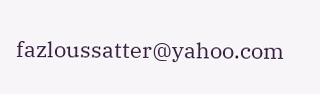fazloussatter@yahoo.com